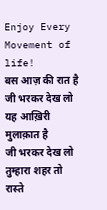Enjoy Every Movement of life!
बस आज़ की रात है
जी भरकर देख लो
यह आख़िरी मुलाक़ात है
जी भरकर देख लो
तुम्हारा शहर तो रास्ते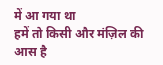में आ गया था
हमें तो किसी और मंज़िल की आस है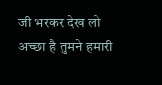जी भरकर देख लो
अच्छा है तुमने हमारी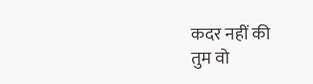कदर नहीं की
तुम वो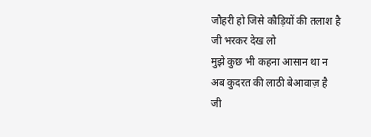जौहरी हो जिसे कौड़ियों की तलाश है
जी भरकर देख लो
मुझे कुछ भी कहना आसान था न
अब कुदरत की लाठी बेआवाज़ है
जी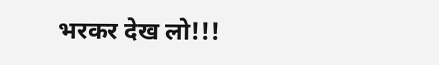भरकर देख लो!!!